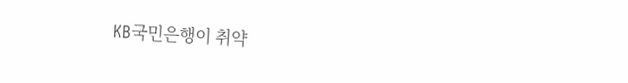KB국민은행이 취약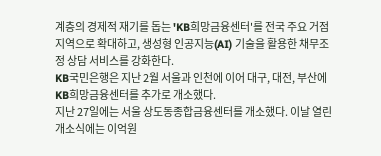계층의 경제적 재기를 돕는 'KB희망금융센터'를 전국 주요 거점지역으로 확대하고, 생성형 인공지능(AI) 기술을 활용한 채무조정 상담 서비스를 강화한다.
KB국민은행은 지난 2월 서울과 인천에 이어 대구, 대전, 부산에 KB희망금융센터를 추가로 개소했다.
지난 27일에는 서울 상도동종합금융센터를 개소했다. 이날 열린 개소식에는 이억원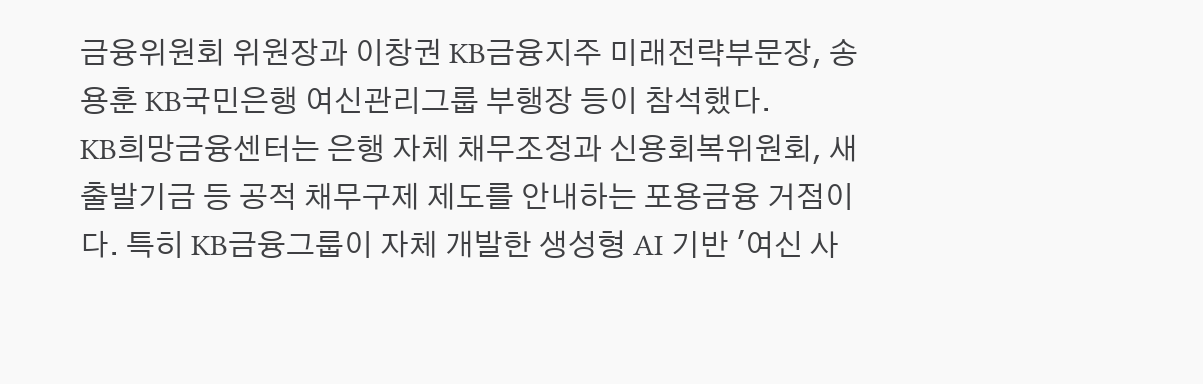금융위원회 위원장과 이창권 KB금융지주 미래전략부문장, 송용훈 KB국민은행 여신관리그룹 부행장 등이 참석했다.
KB희망금융센터는 은행 자체 채무조정과 신용회복위원회, 새출발기금 등 공적 채무구제 제도를 안내하는 포용금융 거점이다. 특히 KB금융그룹이 자체 개발한 생성형 AI 기반 '여신 사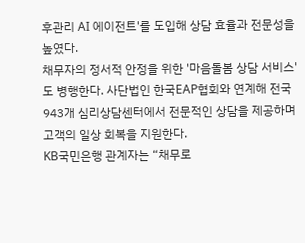후관리 AI 에이전트'를 도입해 상담 효율과 전문성을 높였다.
채무자의 정서적 안정을 위한 '마음돌봄 상담 서비스'도 병행한다. 사단법인 한국EAP협회와 연계해 전국 943개 심리상담센터에서 전문적인 상담을 제공하며 고객의 일상 회복을 지원한다.
KB국민은행 관계자는 “채무로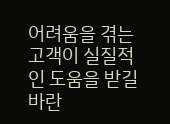어려움을 겪는 고객이 실질적인 도움을 받길 바란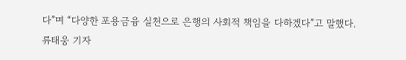다”며 “다양한 포용금융 실천으로 은행의 사회적 책임을 다하겠다”고 말했다.
류태웅 기자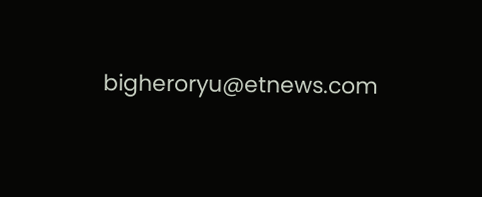bigheroryu@etnews.com